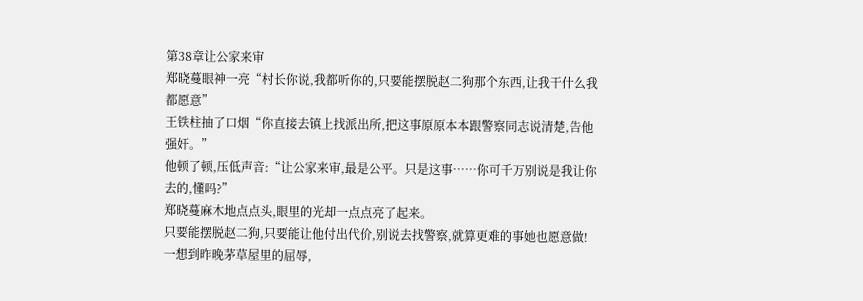第38章让公家来审
郑晓蔓眼神一亮“村长你说,我都听你的,只要能摆脱赵二狗那个东西,让我干什么我都愿意”
王铁柱抽了口烟“你直接去镇上找派出所,把这事原原本本跟警察同志说清楚,告他强奸。”
他顿了顿,压低声音:“让公家来审,最是公平。只是这事……你可千万别说是我让你去的,懂吗?”
郑晓蔓麻木地点点头,眼里的光却一点点亮了起来。
只要能摆脱赵二狗,只要能让他付出代价,别说去找警察,就算更难的事她也愿意做!
一想到昨晚茅草屋里的屈辱,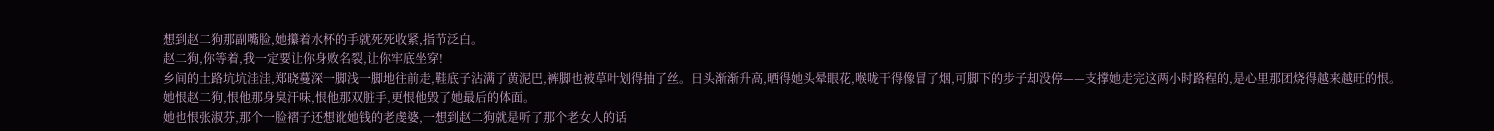想到赵二狗那副嘴脸,她攥着水杯的手就死死收紧,指节泛白。
赵二狗,你等着,我一定要让你身败名裂,让你牢底坐穿!
乡间的土路坑坑洼洼,郑晓蔓深一脚浅一脚地往前走,鞋底子沾满了黄泥巴,裤脚也被草叶划得抽了丝。日头渐渐升高,晒得她头晕眼花,喉咙干得像冒了烟,可脚下的步子却没停——支撑她走完这两小时路程的,是心里那团烧得越来越旺的恨。
她恨赵二狗,恨他那身臭汗味,恨他那双脏手,更恨他毁了她最后的体面。
她也恨张淑芬,那个一脸褶子还想讹她钱的老虔婆,一想到赵二狗就是听了那个老女人的话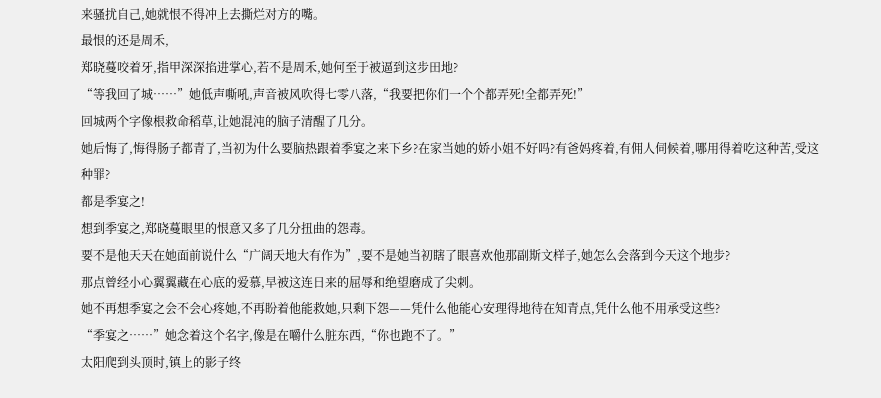来骚扰自己,她就恨不得冲上去撕烂对方的嘴。
最恨的还是周禾,
郑晓蔓咬着牙,指甲深深掐进掌心,若不是周禾,她何至于被逼到这步田地?
“等我回了城……”她低声嘶吼,声音被风吹得七零八落,“我要把你们一个个都弄死!全都弄死!”
回城两个字像根救命稻草,让她混沌的脑子清醒了几分。
她后悔了,悔得肠子都青了,当初为什么要脑热跟着季宴之来下乡?在家当她的娇小姐不好吗?有爸妈疼着,有佣人伺候着,哪用得着吃这种苦,受这种罪?
都是季宴之!
想到季宴之,郑晓蔓眼里的恨意又多了几分扭曲的怨毒。
要不是他天天在她面前说什么“广阔天地大有作为”,要不是她当初瞎了眼喜欢他那副斯文样子,她怎么会落到今天这个地步?
那点曾经小心翼翼藏在心底的爱慕,早被这连日来的屈辱和绝望磨成了尖刺。
她不再想季宴之会不会心疼她,不再盼着他能救她,只剩下怨——凭什么他能心安理得地待在知青点,凭什么他不用承受这些?
“季宴之……”她念着这个名字,像是在嚼什么脏东西,“你也跑不了。”
太阳爬到头顶时,镇上的影子终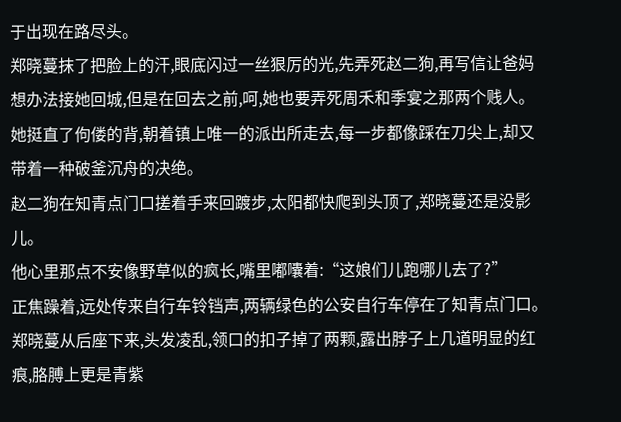于出现在路尽头。
郑晓蔓抹了把脸上的汗,眼底闪过一丝狠厉的光,先弄死赵二狗,再写信让爸妈想办法接她回城,但是在回去之前,呵,她也要弄死周禾和季宴之那两个贱人。
她挺直了佝偻的背,朝着镇上唯一的派出所走去,每一步都像踩在刀尖上,却又带着一种破釜沉舟的决绝。
赵二狗在知青点门口搓着手来回踱步,太阳都快爬到头顶了,郑晓蔓还是没影儿。
他心里那点不安像野草似的疯长,嘴里嘟囔着:“这娘们儿跑哪儿去了?”
正焦躁着,远处传来自行车铃铛声,两辆绿色的公安自行车停在了知青点门口。
郑晓蔓从后座下来,头发凌乱,领口的扣子掉了两颗,露出脖子上几道明显的红痕,胳膊上更是青紫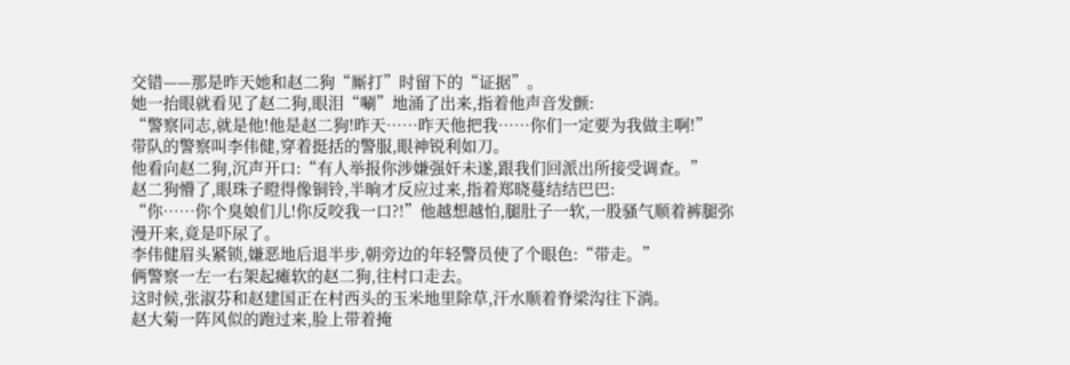交错——那是昨天她和赵二狗“厮打”时留下的“证据”。
她一抬眼就看见了赵二狗,眼泪“唰”地涌了出来,指着他声音发颤:
“警察同志,就是他!他是赵二狗!昨天……昨天他把我……你们一定要为我做主啊!”
带队的警察叫李伟健,穿着挺括的警服,眼神锐利如刀。
他看向赵二狗,沉声开口:“有人举报你涉嫌强奸未遂,跟我们回派出所接受调查。”
赵二狗懵了,眼珠子瞪得像铜铃,半晌才反应过来,指着郑晓蔓结结巴巴:
“你……你个臭娘们儿!你反咬我一口?!”他越想越怕,腿肚子一软,一股骚气顺着裤腿弥漫开来,竟是吓尿了。
李伟健眉头紧锁,嫌恶地后退半步,朝旁边的年轻警员使了个眼色:“带走。”
俩警察一左一右架起瘫软的赵二狗,往村口走去。
这时候,张淑芬和赵建国正在村西头的玉米地里除草,汗水顺着脊梁沟往下淌。
赵大菊一阵风似的跑过来,脸上带着掩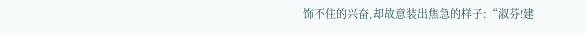饰不住的兴奋,却故意装出焦急的样子:“淑芬!建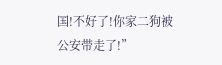国!不好了!你家二狗被公安带走了!”